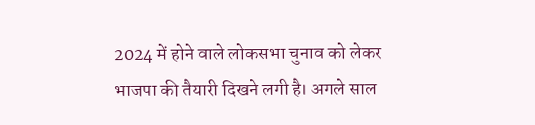2024 में होने वाले लोकसभा चुनाव को लेकर भाजपा की तैयारी दिखने लगी है। अगले साल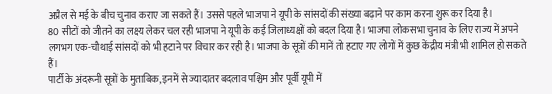अप्रैल से मई के बीच चुनाव कराए जा सकते हैं। उससे पहले भाजपा ने यूपी के सांसदों की संख्या बढ़ाने पर काम करना शुरू कर दिया है।
80 सीटों को जीतने का लक्ष्य लेकर चल रही भाजपा ने यूपी के कई जिलाध्यक्षों को बदल दिया है। भाजपा लोकसभा चुनाव के लिए राज्य में अपने लगभग एक-चौथाई सांसदों को भी हटाने पर विचार कर रही है। भाजपा के सूत्रों की मानें तो हटाए गए लोगों में कुछ केंद्रीय मंत्री भी शामिल हो सकते हैं।
पार्टी के अंदरूनी सूत्रों के मुताबिक, इनमें से ज्यादातर बदलाव पश्चिम और पूर्वी यूपी में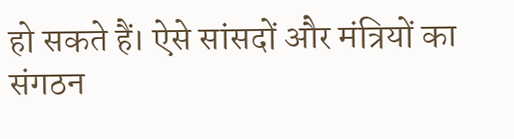हो सकते हैं। ऐसे सांसदों और मंत्रियों का संगठन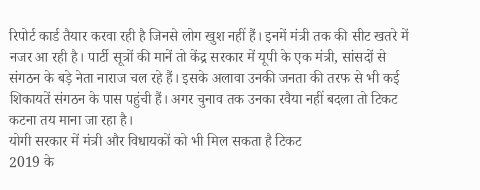रिपोर्ट कार्ड तैयार करवा रही है जिनसे लोग खुश नहीं हैं। इनमें मंत्री तक की सीट खतरे में नजर आ रही है। पार्टी सूत्रों की मानें तो केंद्र सरकार में यूपी के एक मंत्री, सांसदों से संगठन के बड़े नेता नाराज चल रहे हैं। इसके अलावा उनकी जनता की तरफ से भी कई शिकायतें संगठन के पास पहुंची हैं। अगर चुनाव तक उनका रवैया नहीं बदला तो टिकट कटना तय माना जा रहा है।
योगी सरकार में मंत्री और विधायकों को भी मिल सकता है टिकट
2019 के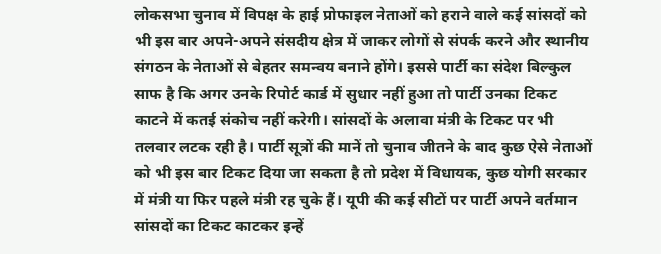लोकसभा चुनाव में विपक्ष के हाई प्रोफाइल नेताओं को हराने वाले कई सांसदों को भी इस बार अपने-अपने संसदीय क्षेत्र में जाकर लोगों से संपर्क करने और स्थानीय संगठन के नेताओं से बेहतर समन्वय बनाने होंगे। इससे पार्टी का संदेश बिल्कुल साफ है कि अगर उनके रिपोर्ट कार्ड में सुधार नहीं हुआ तो पार्टी उनका टिकट काटने में कतई संकोच नहीं करेगी। सांसदों के अलावा मंत्री के टिकट पर भी तलवार लटक रही है। पार्टी सूत्रों की मानें तो चुनाव जीतने के बाद कुछ ऐसे नेताओं को भी इस बार टिकट दिया जा सकता है तो प्रदेश में विधायक, कुछ योगी सरकार में मंत्री या फिर पहले मंत्री रह चुके हैं। यूपी की कई सीटों पर पार्टी अपने वर्तमान सांसदों का टिकट काटकर इन्हें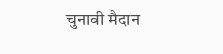चुनावी मैदान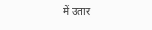में उतार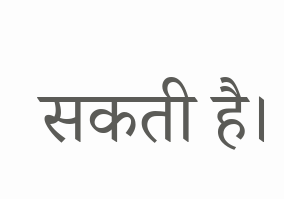सकती है।